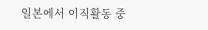일본에서 이직활동 중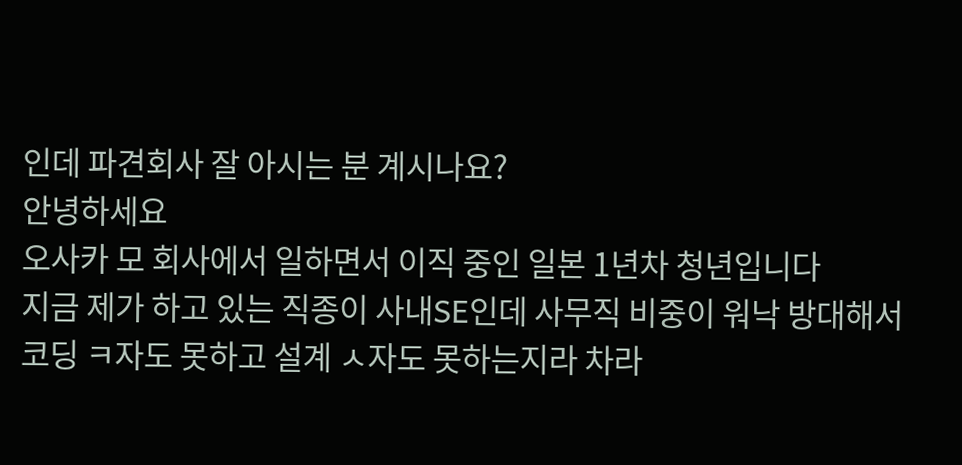인데 파견회사 잘 아시는 분 계시나요?
안녕하세요
오사카 모 회사에서 일하면서 이직 중인 일본 1년차 청년입니다
지금 제가 하고 있는 직종이 사내SE인데 사무직 비중이 워낙 방대해서 코딩 ㅋ자도 못하고 설계 ㅅ자도 못하는지라 차라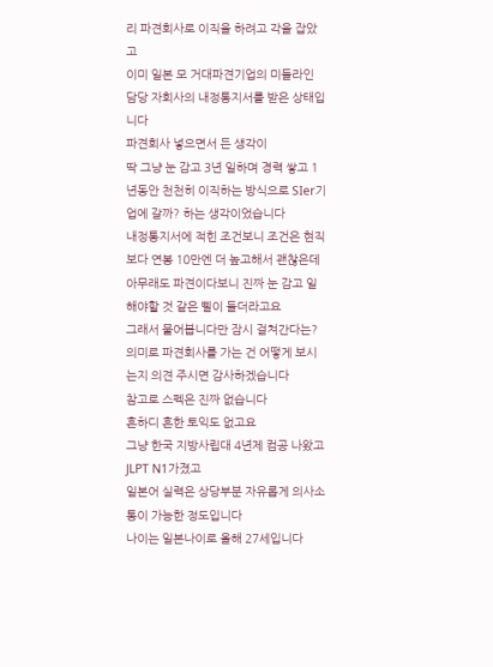리 파견회사로 이직을 하려고 각을 잡았고
이미 일본 모 거대파견기업의 미들라인 담당 자회사의 내정통지서를 받은 상태입니다
파견회사 넣으면서 든 생각이
딱 그냥 눈 감고 3년 일하며 경력 쌓고 1년동안 천천히 이직하는 방식으로 SIer기업에 갈까? 하는 생각이었습니다
내정통지서에 적힌 조건보니 조건은 현직보다 연봉 10만엔 더 높고해서 괜찮은데
아무래도 파견이다보니 진짜 눈 감고 일해야할 것 같은 삘이 들더라고요
그래서 물어봅니다만 잠시 걸쳐간다는? 의미로 파견회사를 가는 건 어떻게 보시는지 의견 주시면 감사하겠습니다
참고로 스펙은 진짜 없습니다
흔하디 흔한 토익도 없고요
그냥 한국 지방사립대 4년제 컴공 나왔고 JLPT N1가졌고
일본어 실력은 상당부분 자유롭게 의사소통이 가능한 정도입니다
나이는 일본나이로 올해 27세입니다